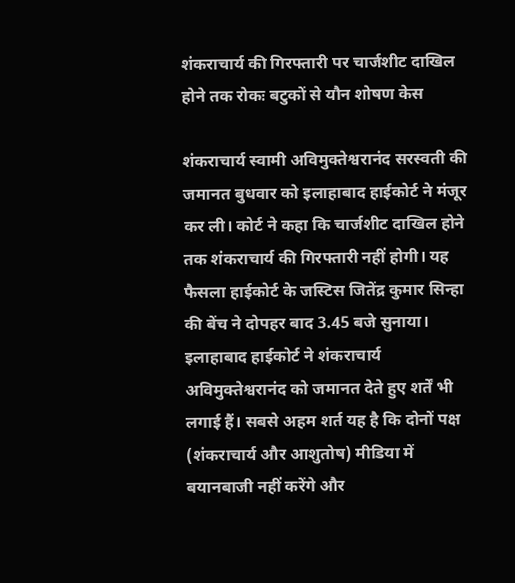शंकराचार्य की गिरफ्तारी पर चार्जशीट दाखिल होने तक रोकः बटुकों से यौन शोषण केस

शंकराचार्य स्वामी अविमुक्तेश्वरानंद सरस्वती की जमानत बुधवार को इलाहाबाद हाईकोर्ट ने मंजूर कर ली। कोर्ट ने कहा कि चार्जशीट दाखिल होने तक शंकराचार्य की गिरफ्तारी नहीं होगी। यह फैसला हाईकोर्ट के जस्टिस जितेंद्र कुमार सिन्हा की बेंच ने दोपहर बाद 3.45 बजे सुनाया।
इलाहाबाद हाईकोर्ट ने शंकराचार्य अविमुक्तेश्वरानंद को जमानत देते हुए शर्तें भी लगाई हैं। सबसे अहम शर्त यह है कि दोनों पक्ष (शंकराचार्य और आशुतोष) मीडिया में बयानबाजी नहीं करेंगे और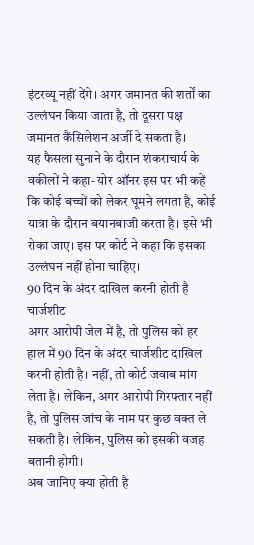इंटरव्यू नहीं देंगे। अगर जमानत की शर्तों का उल्लंघन किया जाता है, तो दूसरा पक्ष जमानत कैंसिलेशन अर्जी दे सकता है।
यह फैसला सुनाने के दौरान शंकराचार्य के वकीलों ने कहा- योर ऑनर इस पर भी कहें कि कोई बच्चों को लेकर घूमने लगता है, कोई यात्रा के दौरान बयानबाजी करता है। इसे भी रोका जाए। इस पर कोर्ट ने कहा कि इसका उल्लंघन नहीं होना चाहिए।
90 दिन के अंदर दाखिल करनी होती है चार्जशीट
अगर आरोपी जेल में है, तो पुलिस को हर हाल में 90 दिन के अंदर चार्जशीट दाखिल करनी होती है। नहीं, तो कोर्ट जवाब मांग लेता है। लेकिन, अगर आरोपी गिरफ्तार नहीं है, तो पुलिस जांच के नाम पर कुछ वक्त ले सकती है। लेकिन, पुलिस को इसकी वजह बतानी होगी।
अब जानिए क्या होती है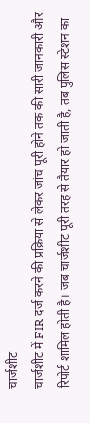चार्जशीट
चार्जशीट में FIR दर्ज करने की प्रक्रिया से लेकर जांच पूरी होने तक की सारी जानकारी और रिपोर्ट शामिल होती है। जब चार्जशीट पूरी तरह से तैयार हो जाती है, तब पुलिस स्टेशन का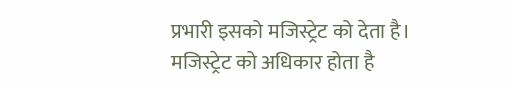प्रभारी इसको मजिस्ट्रेट को देता है। मजिस्ट्रेट को अधिकार होता है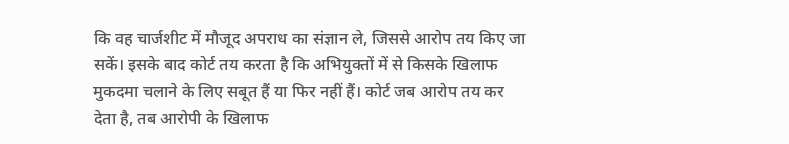कि वह चार्जशीट में मौजूद अपराध का संज्ञान ले, जिससे आरोप तय किए जा सकें। इसके बाद कोर्ट तय करता है कि अभियुक्तों में से किसके खिलाफ मुकदमा चलाने के लिए सबूत हैं या फिर नहीं हैं। कोर्ट जब आरोप तय कर देता है, तब आरोपी के खिलाफ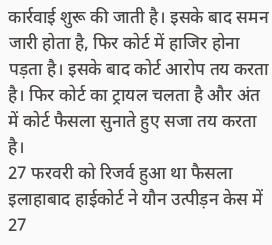कार्रवाई शुरू की जाती है। इसके बाद समन जारी होता है, फिर कोर्ट में हाजिर होना पड़ता है। इसके बाद कोर्ट आरोप तय करता है। फिर कोर्ट का ट्रायल चलता है और अंत में कोर्ट फैसला सुनाते हुए सजा तय करता है।
27 फरवरी को रिजर्व हुआ था फैसला
इलाहाबाद हाईकोर्ट ने यौन उत्पीड़न केस में 27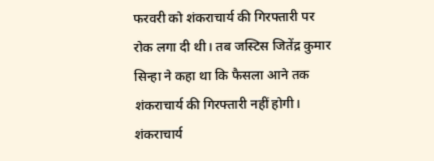फरवरी को शंकराचार्य की गिरफ्तारी पर रोक लगा दी थी। तब जस्टिस जितेंद्र कुमार सिन्हा ने कहा था कि फैसला आने तक शंकराचार्य की गिरफ्तारी नहीं होगी। शंकराचार्य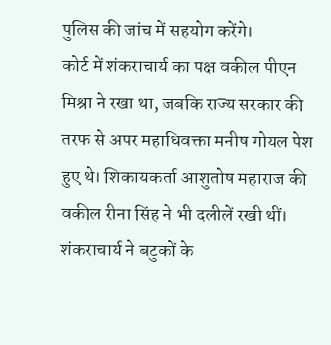पुलिस की जांच में सहयोग करेंगे।
कोर्ट में शंकराचार्य का पक्ष वकील पीएन मिश्रा ने रखा था, जबकि राज्य सरकार की तरफ से अपर महाधिवक्ता मनीष गोयल पेश हुए थे। शिकायकर्ता आशुतोष महाराज की वकील रीना सिंह ने भी दलीलें रखी थीं। शंकराचार्य ने बटुकों के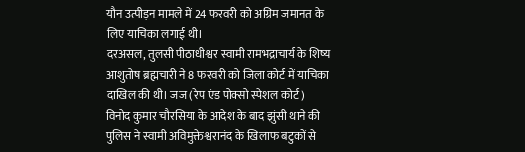यौन उत्पीड़न मामले में 24 फरवरी को अग्रिम जमानत के लिए याचिका लगाई थी।
दरअसल, तुलसी पीठाधीश्वर स्वामी रामभद्राचार्य के शिष्य आशुतोष ब्रह्मचारी ने 8 फरवरी को जिला कोर्ट में याचिका दाखिल की थी। जज (रेप एंड पोक्सो स्पेशल कोर्ट) विनोद कुमार चौरसिया के आदेश के बाद झुंसी थाने की पुलिस ने स्वामी अविमुक्तेश्वरानंद के खिलाफ बटुकों से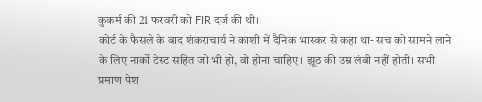कुकर्म की 21 फरवरी को FIR दर्ज की थी।
कोर्ट के फैसले के बाद शंकराचार्य ने काशी में दैनिक भास्कर से कहा था- सच को सामने लाने के लिए नार्को टेस्ट सहित जो भी हो, वो होना चाहिए। झूठ की उम्र लंबी नहीं होती। सभी प्रमाण पेश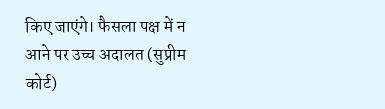किए जाएंगे। फैसला पक्ष में न आने पर उच्च अदालत (सुप्रीम कोर्ट)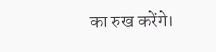का रुख करेंगे।